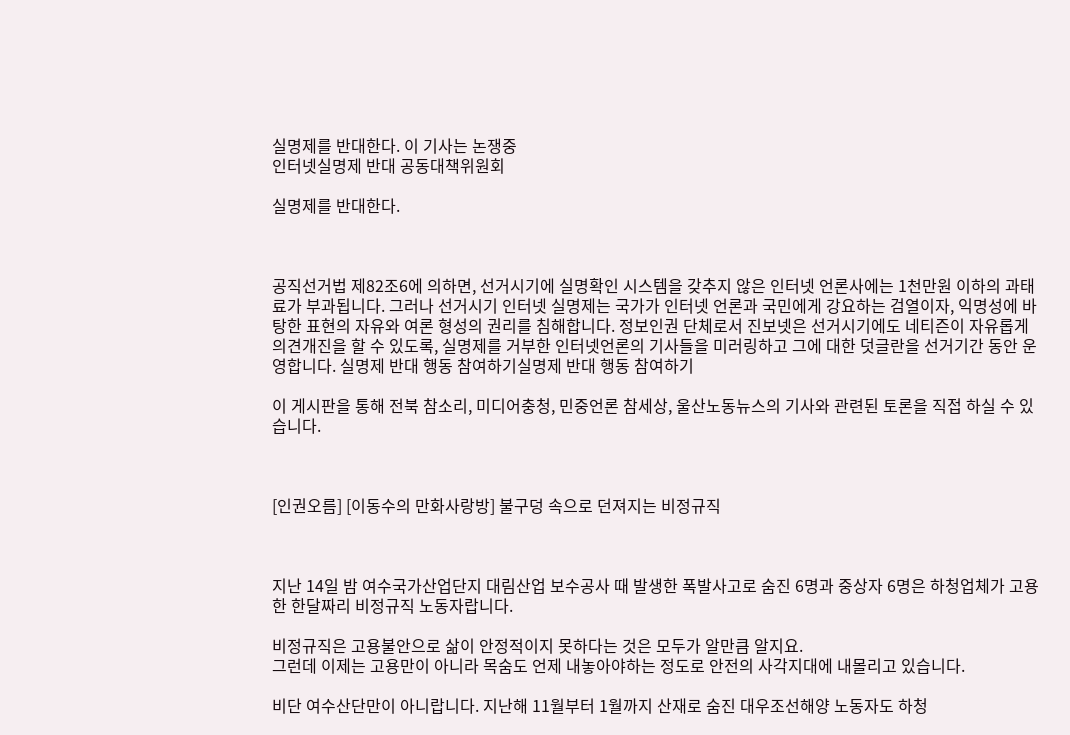실명제를 반대한다. 이 기사는 논쟁중
인터넷실명제 반대 공동대책위원회

실명제를 반대한다.



공직선거법 제82조6에 의하면, 선거시기에 실명확인 시스템을 갖추지 않은 인터넷 언론사에는 1천만원 이하의 과태료가 부과됩니다. 그러나 선거시기 인터넷 실명제는 국가가 인터넷 언론과 국민에게 강요하는 검열이자, 익명성에 바탕한 표현의 자유와 여론 형성의 권리를 침해합니다. 정보인권 단체로서 진보넷은 선거시기에도 네티즌이 자유롭게 의견개진을 할 수 있도록, 실명제를 거부한 인터넷언론의 기사들을 미러링하고 그에 대한 덧글란을 선거기간 동안 운영합니다. 실명제 반대 행동 참여하기실명제 반대 행동 참여하기

이 게시판을 통해 전북 참소리, 미디어충청, 민중언론 참세상, 울산노동뉴스의 기사와 관련된 토론을 직접 하실 수 있습니다.



[인권오름] [이동수의 만화사랑방] 불구덩 속으로 던져지는 비정규직



지난 14일 밤 여수국가산업단지 대림산업 보수공사 때 발생한 폭발사고로 숨진 6명과 중상자 6명은 하청업체가 고용한 한달짜리 비정규직 노동자랍니다.

비정규직은 고용불안으로 삶이 안정적이지 못하다는 것은 모두가 알만큼 알지요.
그런데 이제는 고용만이 아니라 목숨도 언제 내놓아야하는 정도로 안전의 사각지대에 내몰리고 있습니다.

비단 여수산단만이 아니랍니다. 지난해 11월부터 1월까지 산재로 숨진 대우조선해양 노동자도 하청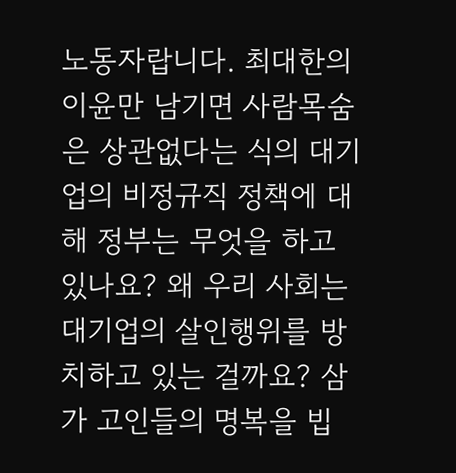노동자랍니다. 최대한의 이윤만 남기면 사람목숨은 상관없다는 식의 대기업의 비정규직 정책에 대해 정부는 무엇을 하고 있나요? 왜 우리 사회는 대기업의 살인행위를 방치하고 있는 걸까요? 삼가 고인들의 명복을 빕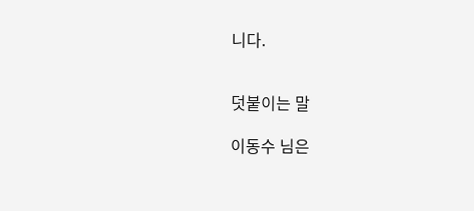니다.


덧붙이는 말

이동수 님은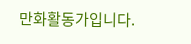만화활동가입니다.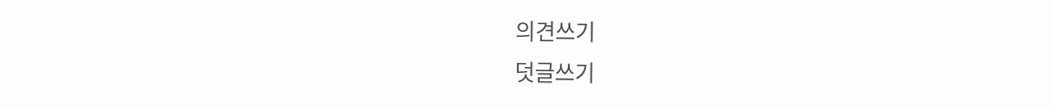의견쓰기
덧글쓰기